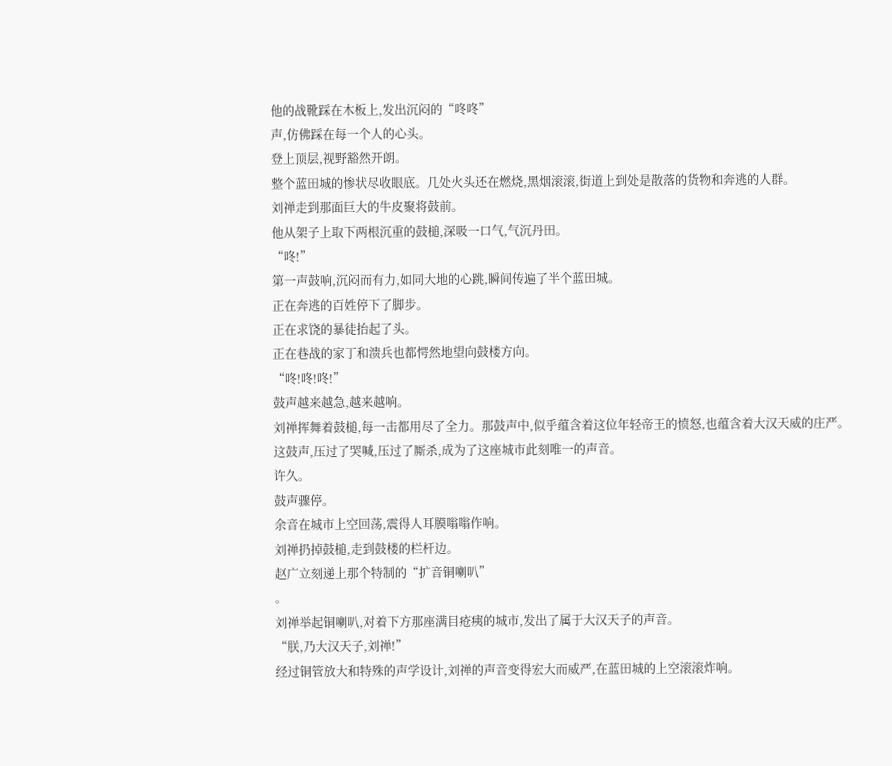他的战靴踩在木板上,发出沉闷的“咚咚”
声,仿佛踩在每一个人的心头。
登上顶层,视野豁然开朗。
整个蓝田城的惨状尽收眼底。几处火头还在燃烧,黑烟滚滚,街道上到处是散落的货物和奔逃的人群。
刘禅走到那面巨大的牛皮聚将鼓前。
他从架子上取下两根沉重的鼓槌,深吸一口气,气沉丹田。
“咚!”
第一声鼓响,沉闷而有力,如同大地的心跳,瞬间传遍了半个蓝田城。
正在奔逃的百姓停下了脚步。
正在求饶的暴徒抬起了头。
正在巷战的家丁和溃兵也都愕然地望向鼓楼方向。
“咚!咚!咚!”
鼓声越来越急,越来越响。
刘禅挥舞着鼓槌,每一击都用尽了全力。那鼓声中,似乎蕴含着这位年轻帝王的愤怒,也蕴含着大汉天威的庄严。
这鼓声,压过了哭喊,压过了厮杀,成为了这座城市此刻唯一的声音。
许久。
鼓声骤停。
余音在城市上空回荡,震得人耳膜嗡嗡作响。
刘禅扔掉鼓槌,走到鼓楼的栏杆边。
赵广立刻递上那个特制的“扩音铜喇叭”
。
刘禅举起铜喇叭,对着下方那座满目疮痍的城市,发出了属于大汉天子的声音。
“朕,乃大汉天子,刘禅!”
经过铜管放大和特殊的声学设计,刘禅的声音变得宏大而威严,在蓝田城的上空滚滚炸响。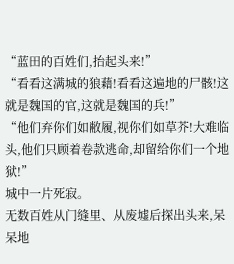“蓝田的百姓们,抬起头来!”
“看看这满城的狼藉!看看这遍地的尸骸!这就是魏国的官,这就是魏国的兵!”
“他们弃你们如敝履,视你们如草芥!大难临头,他们只顾着卷款逃命,却留给你们一个地狱!”
城中一片死寂。
无数百姓从门缝里、从废墟后探出头来,呆呆地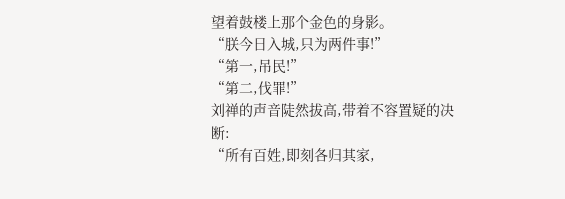望着鼓楼上那个金色的身影。
“朕今日入城,只为两件事!”
“第一,吊民!”
“第二,伐罪!”
刘禅的声音陡然拔高,带着不容置疑的决断:
“所有百姓,即刻各归其家,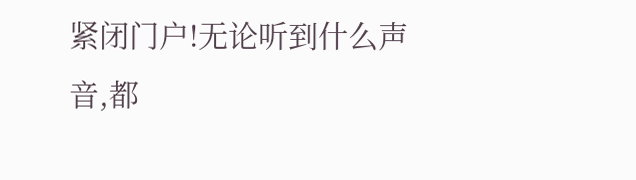紧闭门户!无论听到什么声音,都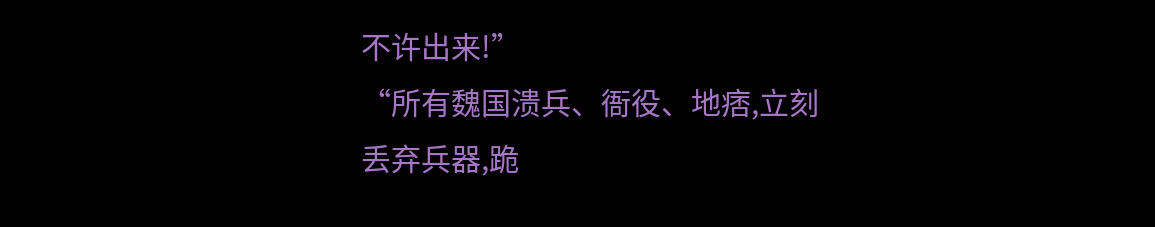不许出来!”
“所有魏国溃兵、衙役、地痞,立刻丢弃兵器,跪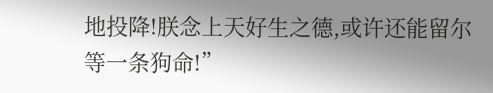地投降!朕念上天好生之德,或许还能留尔等一条狗命!”